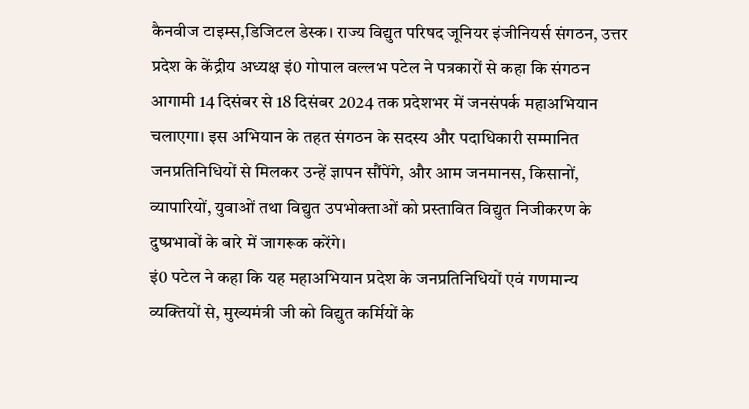कैनवीज टाइम्स,डिजिटल डेस्क। राज्य विद्युत परिषद जूनियर इंजीनियर्स संगठन, उत्तर प्रदेश के केंद्रीय अध्यक्ष इं0 गोपाल वल्लभ पटेल ने पत्रकारों से कहा कि संगठन आगामी 14 दिसंबर से 18 दिसंबर 2024 तक प्रदेशभर में जनसंपर्क महाअभियान चलाएगा। इस अभियान के तहत संगठन के सदस्य और पदाधिकारी सम्मानित जनप्रतिनिधियों से मिलकर उन्हें ज्ञापन सौंपेंगे, और आम जनमानस, किसानों, व्यापारियों, युवाओं तथा विद्युत उपभोक्ताओं को प्रस्तावित विद्युत निजीकरण के दुष्प्रभावों के बारे में जागरूक करेंगे।
इं0 पटेल ने कहा कि यह महाअभियान प्रदेश के जनप्रतिनिधियों एवं गणमान्य व्यक्तियों से, मुख्यमंत्री जी को विद्युत कर्मियों के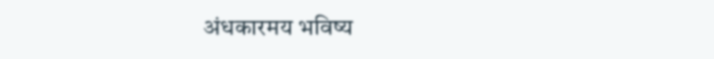अंधकारमय भविष्य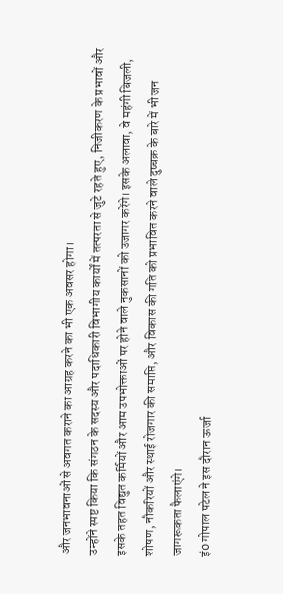और जनभावनाओं से अवगत कराने का आग्रह करने का भी एक अवसर होगा।
उन्होंने स्पष्ट किया कि संगठन के सदस्य और पदाधिकारी विभागीय कार्यों में तत्परता से जुटे रहते हुए, निजीकरण के प्रभावों और इसके तहत विद्युत कर्मियों और आम उपभोक्ताओं पर होने वाले नुकसानों को उजागर करेंगे। इसके अलावा, वे महंगी बिजली, शोषण, नौकरियों और स्थाई रोजगार की समाप्ति, और विकास की गति को प्रभावित करने वाले दुष्चक्र के बारे में भी जन जागरूकता फैलाएंगे।
इं0 गोपाल पटेल ने इस दौरान ऊर्जा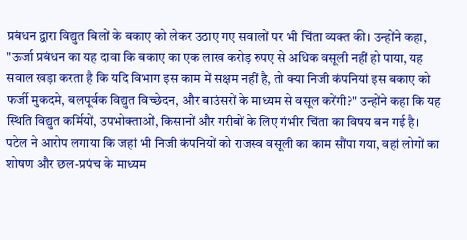प्रबंधन द्वारा विद्युत बिलों के बकाए को लेकर उठाए गए सवालों पर भी चिंता व्यक्त की। उन्होंने कहा, "ऊर्जा प्रबंधन का यह दावा कि बकाए का एक लाख करोड़ रुपए से अधिक वसूली नहीं हो पाया, यह सवाल खड़ा करता है कि यदि विभाग इस काम में सक्षम नहीं है, तो क्या निजी कंपनियां इस बकाए को फर्जी मुकदमे, बलपूर्वक विद्युत विच्छेदन, और बाउंसरों के माध्यम से वसूल करेंगी?" उन्होंने कहा कि यह स्थिति विद्युत कर्मियों, उपभोक्ताओं, किसानों और गरीबों के लिए गंभीर चिंता का विषय बन गई है।
पटेल ने आरोप लगाया कि जहां भी निजी कंपनियों को राजस्व वसूली का काम सौंपा गया, वहां लोगों का शोषण और छल-प्रपंच के माध्यम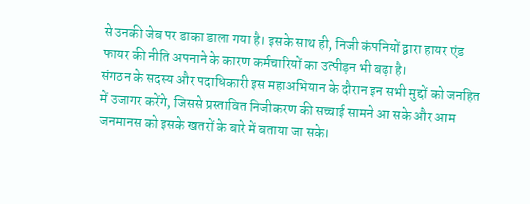से उनकी जेब पर डाका डाला गया है। इसके साथ ही, निजी कंपनियों द्वारा हायर एंड फायर की नीति अपनाने के कारण कर्मचारियों का उत्पीड़न भी बढ़ा है।
संगठन के सदस्य और पदाधिकारी इस महाअभियान के दौरान इन सभी मुद्दों को जनहित में उजागर करेंगे, जिससे प्रस्तावित निजीकरण की सच्चाई सामने आ सके और आम जनमानस को इसके खतरों के बारे में बताया जा सके।